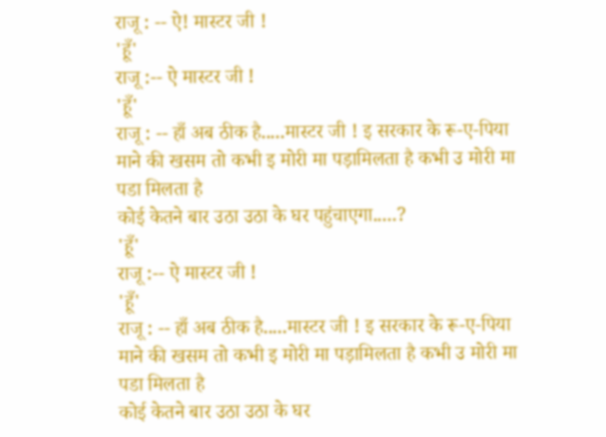राजू : -- ऐ! मास्टर जी !
'हूँ'
राजू :-- ऐ मास्टर जी !
'हूँ'
राजू : -- हाँ अब ठीक है.....मास्टर जी ! इ सरकार के रू-ए-पिया माने की खसम तो कभी इ मोरी मा पड़ामिलता है कभी उ मोरी मा पडा मिलता है
कोई केतने बार उठा उठा के घर पहुंचाएगा.....?
'हूँ'
राजू :-- ऐ मास्टर जी !
'हूँ'
राजू : -- हाँ अब ठीक है.....मास्टर जी ! इ सरकार के रू-ए-पिया माने की खसम तो कभी इ मोरी मा पड़ामिलता है कभी उ मोरी मा पडा मिलता है
कोई केतने बार उठा उठा के घर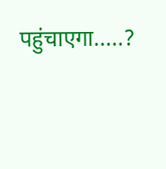पहुंचाएगा.....?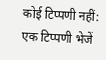कोई टिप्पणी नहीं:
एक टिप्पणी भेजें